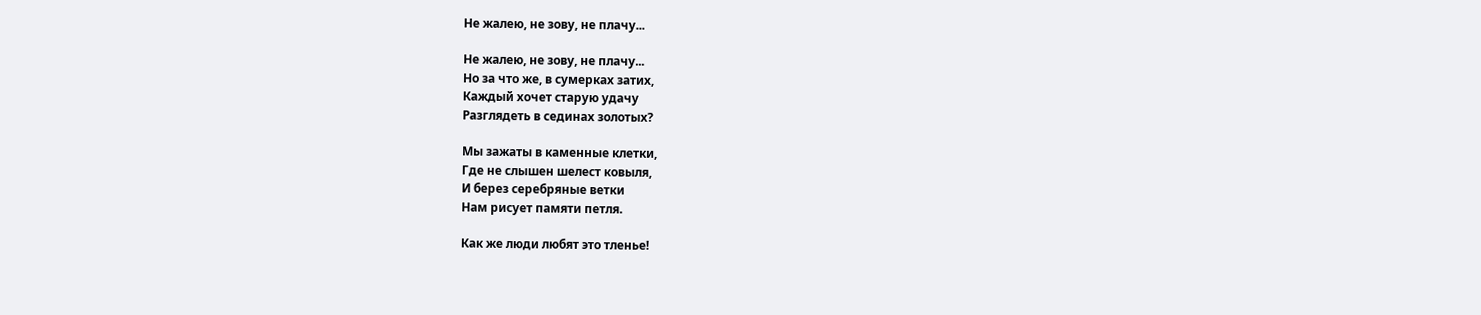Не жалею, не зову, не плачу...

Не жалею, не зову, не плачу...
Но за что же, в сумерках затих,
Каждый хочет старую удачу
Разглядеть в сединах золотых?

Мы зажаты в каменные клетки,
Где не слышен шелест ковыля,
И берез серебряные ветки
Нам рисует памяти петля.

Как же люди любят это тленье!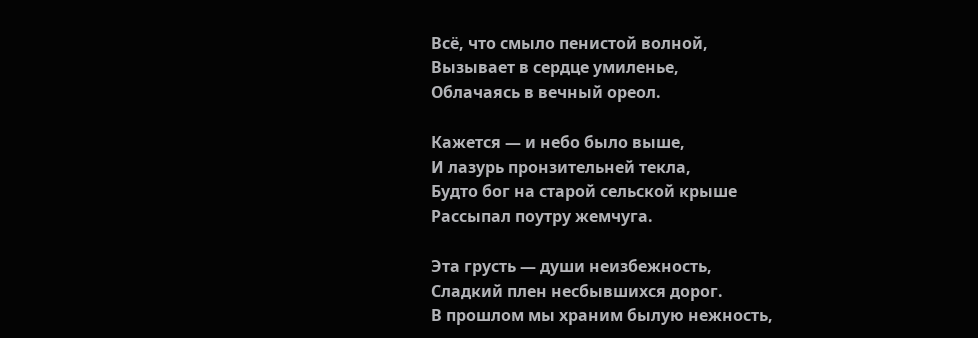Всё, что смыло пенистой волной,
Вызывает в сердце умиленье,
Облачаясь в вечный ореол.

Кажется — и небо было выше,
И лазурь пронзительней текла,
Будто бог на старой сельской крыше
Рассыпал поутру жемчуга.

Эта грусть — души неизбежность,
Сладкий плен несбывшихся дорог.
В прошлом мы храним былую нежность,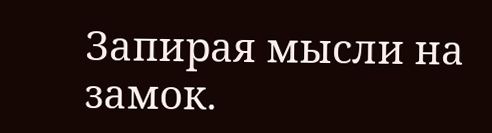Запирая мысли на замок.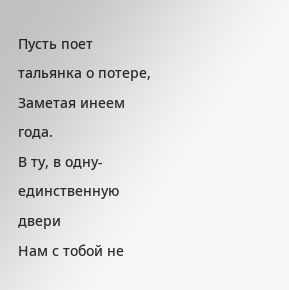Пусть поет тальянка о потере,
Заметая инеем года.
В ту, в одну-единственную двери
Нам с тобой не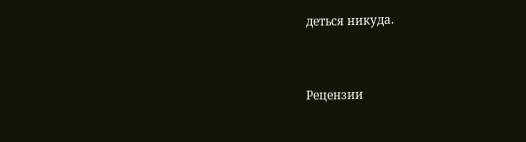деться никуда.


Рецензии